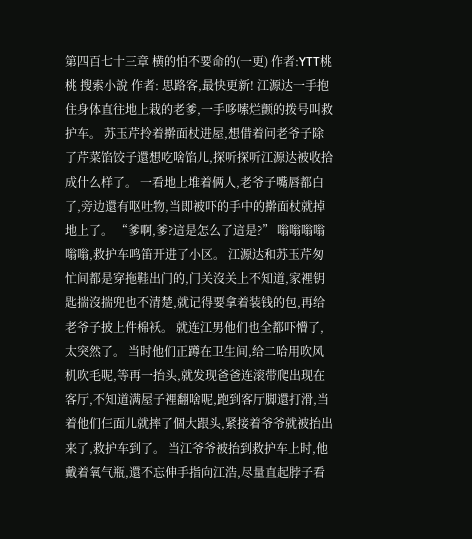第四百七十三章 横的怕不要命的(一更) 作者:YTT桃桃 搜索小說 作者: 思路客,最快更新! 江源达一手抱住身体直往地上栽的老爹,一手哆嗦烂颤的拨号叫救护车。 苏玉芹拎着擀面杖进屋,想借着问老爷子除了芹菜馅饺子還想吃啥馅儿,探听探听江源达被收拾成什么样了。 一看地上堆着俩人,老爷子嘴唇都白了,旁边還有呕吐物,当即被吓的手中的擀面杖就掉地上了。 “爹啊,爹?這是怎么了這是?” 嗡嗡嗡嗡嗡嗡,救护车鸣笛开进了小区。 江源达和苏玉芹匆忙间都是穿拖鞋出门的,门关沒关上不知道,家裡钥匙揣沒揣兜也不清楚,就记得要拿着装钱的包,再给老爷子披上件棉袄。 就连江男他们也全都吓懵了,太突然了。 当时他们正蹲在卫生间,给二哈用吹风机吹毛呢,等再一抬头,就发现爸爸连滚带爬出现在客厅,不知道满屋子裡翻啥呢,跑到客厅脚還打滑,当着他们仨面儿就摔了個大跟头,紧接着爷爷就被抬出来了,救护车到了。 当江爷爷被抬到救护车上时,他戴着氧气瓶,還不忘伸手指向江浩,尽量直起脖子看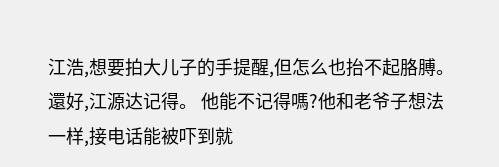江浩,想要拍大儿子的手提醒,但怎么也抬不起胳膊。 還好,江源达记得。 他能不记得嗎?他和老爷子想法一样,接电话能被吓到就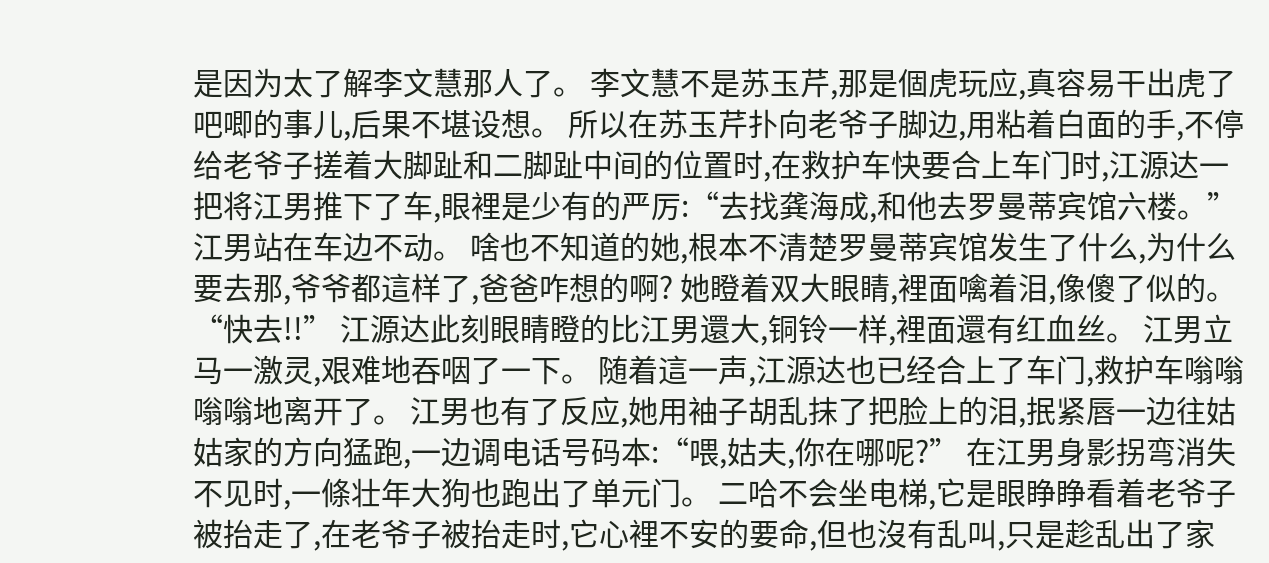是因为太了解李文慧那人了。 李文慧不是苏玉芹,那是個虎玩应,真容易干出虎了吧唧的事儿,后果不堪设想。 所以在苏玉芹扑向老爷子脚边,用粘着白面的手,不停给老爷子搓着大脚趾和二脚趾中间的位置时,在救护车快要合上车门时,江源达一把将江男推下了车,眼裡是少有的严厉:“去找龚海成,和他去罗曼蒂宾馆六楼。” 江男站在车边不动。 啥也不知道的她,根本不清楚罗曼蒂宾馆发生了什么,为什么要去那,爷爷都這样了,爸爸咋想的啊? 她瞪着双大眼睛,裡面噙着泪,像傻了似的。 “快去!!” 江源达此刻眼睛瞪的比江男還大,铜铃一样,裡面還有红血丝。 江男立马一激灵,艰难地吞咽了一下。 随着這一声,江源达也已经合上了车门,救护车嗡嗡嗡嗡地离开了。 江男也有了反应,她用袖子胡乱抹了把脸上的泪,抿紧唇一边往姑姑家的方向猛跑,一边调电话号码本:“喂,姑夫,你在哪呢?” 在江男身影拐弯消失不见时,一條壮年大狗也跑出了单元门。 二哈不会坐电梯,它是眼睁睁看着老爷子被抬走了,在老爷子被抬走时,它心裡不安的要命,但也沒有乱叫,只是趁乱出了家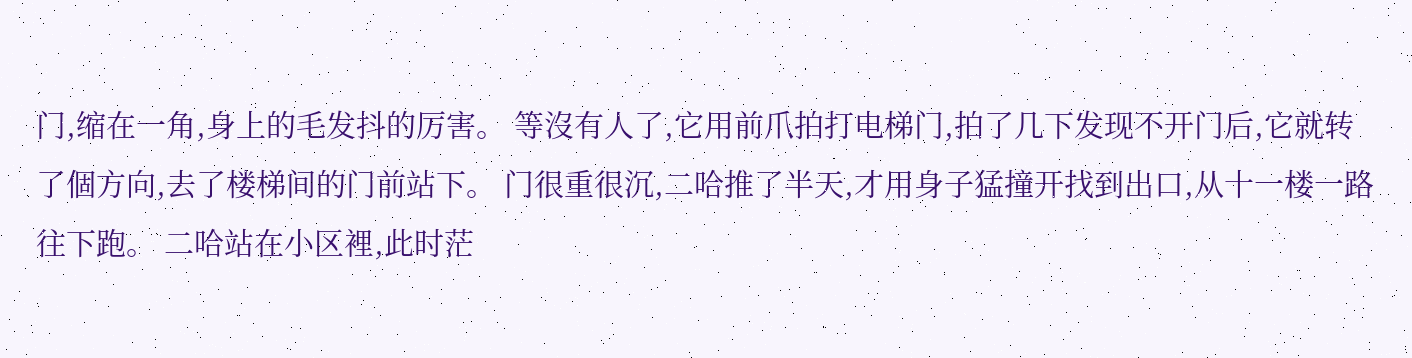门,缩在一角,身上的毛发抖的厉害。 等沒有人了,它用前爪拍打电梯门,拍了几下发现不开门后,它就转了個方向,去了楼梯间的门前站下。 门很重很沉,二哈推了半天,才用身子猛撞开找到出口,从十一楼一路往下跑。 二哈站在小区裡,此时茫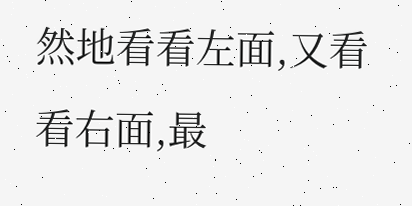然地看看左面,又看看右面,最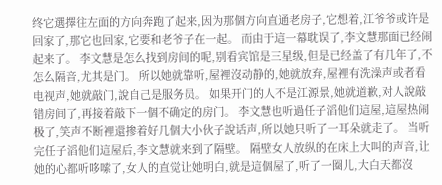终它選擇往左面的方向奔跑了起来,因为那個方向直通老房子,它想着,江爷爷或许是回家了,那它也回家,它要和老爷子在一起。 而由于這一幕耽误了,李文慧那面已经闹起来了。 李文慧是怎么找到房间的呢,别看宾馆是三星级,但是已经盖了有几年了,不怎么隔音,尤其是门。 所以她就靠听,屋裡沒动静的,她就放弃,屋裡有洗澡声或者看电视声,她就敲门,說自己是服务员。 如果开门的人不是江源景,她就道歉,对人說敲错房间了,再接着敲下一個不确定的房门。 李文慧也听過任子滔他们這屋,這屋热闹极了,笑声不断裡還掺着好几個大小伙子說话声,所以她只听了一耳朵就走了。 当听完任子滔他们這屋后,李文慧就来到了隔壁。 隔壁女人放纵的在床上大叫的声音,让她的心都听哆嗦了,女人的直觉让她明白,就是這個屋了,听了一圈儿,大白天都沒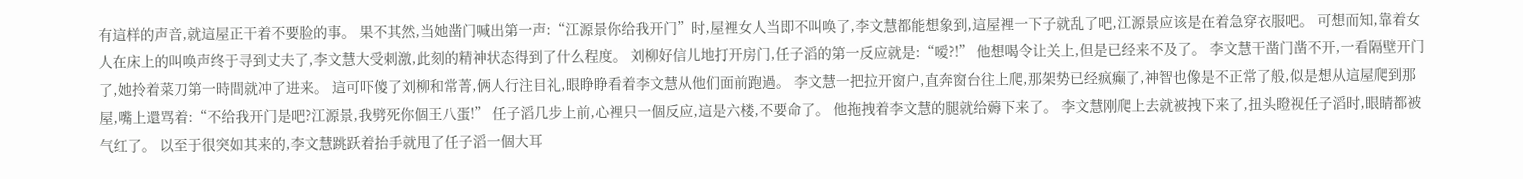有這样的声音,就這屋正干着不要脸的事。 果不其然,当她凿门喊出第一声:“江源景你给我开门”时,屋裡女人当即不叫唤了,李文慧都能想象到,這屋裡一下子就乱了吧,江源景应该是在着急穿衣服吧。 可想而知,靠着女人在床上的叫唤声终于寻到丈夫了,李文慧大受刺激,此刻的精神状态得到了什么程度。 刘柳好信儿地打开房门,任子滔的第一反应就是:“嗳?!” 他想喝令让关上,但是已经来不及了。 李文慧干凿门凿不开,一看隔壁开门了,她拎着菜刀第一時間就冲了进来。 這可吓傻了刘柳和常菁,俩人行注目礼,眼睁睁看着李文慧从他们面前跑過。 李文慧一把拉开窗户,直奔窗台往上爬,那架势已经疯癫了,神智也像是不正常了般,似是想从這屋爬到那屋,嘴上還骂着:“不给我开门是吧?江源景,我劈死你個王八蛋!” 任子滔几步上前,心裡只一個反应,這是六楼,不要命了。 他拖拽着李文慧的腿就给薅下来了。 李文慧刚爬上去就被拽下来了,扭头瞪视任子滔时,眼睛都被气红了。 以至于很突如其来的,李文慧跳跃着抬手就甩了任子滔一個大耳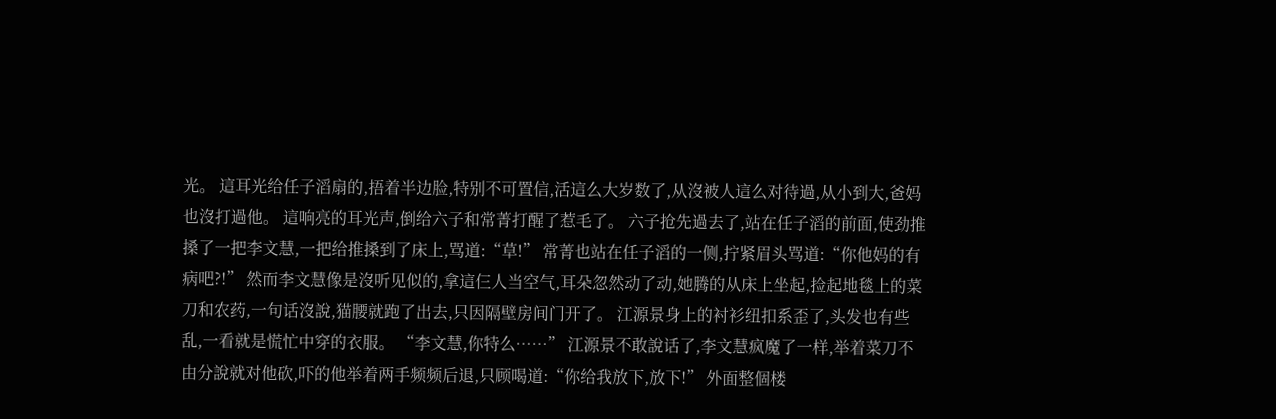光。 這耳光给任子滔扇的,捂着半边脸,特别不可置信,活這么大岁数了,从沒被人這么对待過,从小到大,爸妈也沒打過他。 這响亮的耳光声,倒给六子和常菁打醒了惹毛了。 六子抢先過去了,站在任子滔的前面,使劲推搡了一把李文慧,一把给推搡到了床上,骂道:“草!” 常菁也站在任子滔的一侧,拧紧眉头骂道:“你他妈的有病吧?!” 然而李文慧像是沒听见似的,拿這仨人当空气,耳朵忽然动了动,她腾的从床上坐起,捡起地毯上的菜刀和农药,一句话沒說,猫腰就跑了出去,只因隔壁房间门开了。 江源景身上的衬衫纽扣系歪了,头发也有些乱,一看就是慌忙中穿的衣服。 “李文慧,你特么……” 江源景不敢說话了,李文慧疯魔了一样,举着菜刀不由分說就对他砍,吓的他举着两手频频后退,只顾喝道:“你给我放下,放下!” 外面整個楼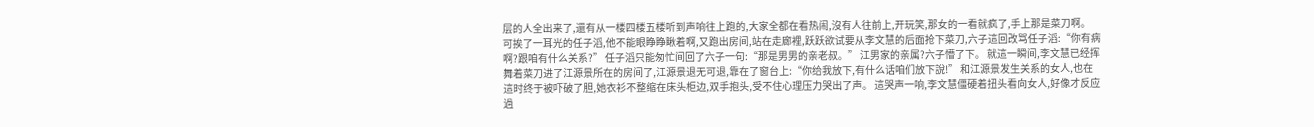层的人全出来了,還有从一楼四楼五楼听到声响往上跑的,大家全都在看热闹,沒有人往前上,开玩笑,那女的一看就疯了,手上那是菜刀啊。 可挨了一耳光的任子滔,他不能眼睁睁瞅着啊,又跑出房间,站在走廊裡,跃跃欲试要从李文慧的后面抢下菜刀,六子這回改骂任子滔:“你有病啊?跟咱有什么关系?” 任子滔只能匆忙间回了六子一句:“那是男男的亲老叔。” 江男家的亲属?六子懵了下。 就這一瞬间,李文慧已经挥舞着菜刀进了江源景所在的房间了,江源景退无可退,靠在了窗台上:“你给我放下,有什么话咱们放下說!” 和江源景发生关系的女人,也在這时终于被吓破了胆,她衣衫不整缩在床头柜边,双手抱头,受不住心理压力哭出了声。 這哭声一响,李文慧僵硬着扭头看向女人,好像才反应過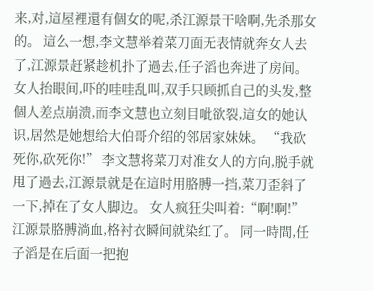来,对,這屋裡還有個女的呢,杀江源景干啥啊,先杀那女的。 這么一想,李文慧举着菜刀面无表情就奔女人去了,江源景赶紧趁机扑了過去,任子滔也奔进了房间。 女人抬眼间,吓的哇哇乱叫,双手只顾抓自己的头发,整個人差点崩溃,而李文慧也立刻目呲欲裂,這女的她认识,居然是她想给大伯哥介绍的邻居家妹妹。 “我砍死你,砍死你!” 李文慧将菜刀对准女人的方向,脱手就甩了過去,江源景就是在這时用胳膊一挡,菜刀歪斜了一下,掉在了女人脚边。 女人疯狂尖叫着:“啊!啊!” 江源景胳膊淌血,格衬衣瞬间就染红了。 同一時間,任子滔是在后面一把抱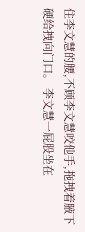住李文慧的腰,不顾李文慧咬他手,拖拽着腋下硬给拽向门口。 李文慧一屁股坐在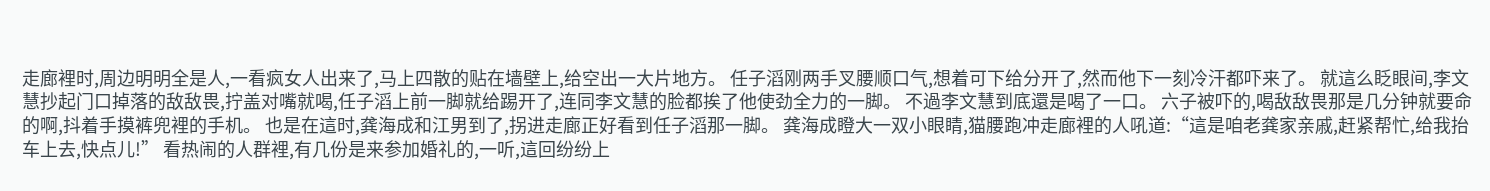走廊裡时,周边明明全是人,一看疯女人出来了,马上四散的贴在墙壁上,给空出一大片地方。 任子滔刚两手叉腰顺口气,想着可下给分开了,然而他下一刻冷汗都吓来了。 就這么眨眼间,李文慧抄起门口掉落的敌敌畏,拧盖对嘴就喝,任子滔上前一脚就给踢开了,连同李文慧的脸都挨了他使劲全力的一脚。 不過李文慧到底還是喝了一口。 六子被吓的,喝敌敌畏那是几分钟就要命的啊,抖着手摸裤兜裡的手机。 也是在這时,龚海成和江男到了,拐进走廊正好看到任子滔那一脚。 龚海成瞪大一双小眼睛,猫腰跑冲走廊裡的人吼道:“這是咱老龚家亲戚,赶紧帮忙,给我抬车上去,快点儿!” 看热闹的人群裡,有几份是来参加婚礼的,一听,這回纷纷上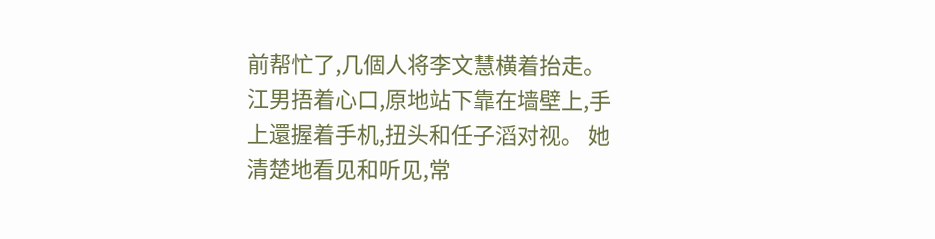前帮忙了,几個人将李文慧横着抬走。 江男捂着心口,原地站下靠在墙壁上,手上還握着手机,扭头和任子滔对视。 她清楚地看见和听见,常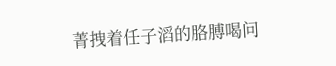菁拽着任子滔的胳膊喝问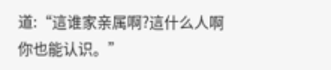道:“這谁家亲属啊?這什么人啊你也能认识。”